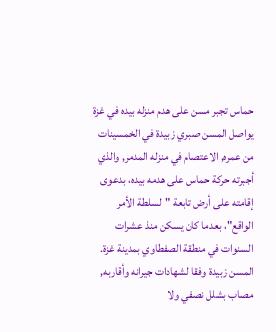حماس تجبر مسن على هدم منزله بيده في غزة
يواصل المسن صبري زبيدة في الخمسينات من عمره, الاعتصام في منزله المدمر, والذي أجبرته حركة حماس على هدمه بيده، بدعوى إقامته على أرض تابعة "لسلطة الأمر الواقع"، بعدما كان يسكن منذ عشرات السنوات في منطقة الصفطاوي بمدينة غزة.
المسن زبيدة وفقا لشهادات جيرانه وأقاربه, مصاب بشلل نصفي ولا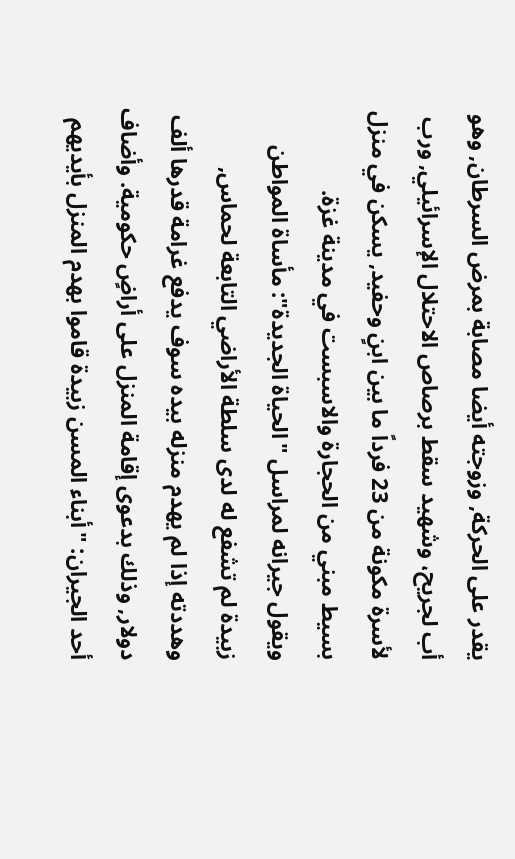يقدر على الحركة, وزوجته أيضا مصابة بمرض السرطان, وهو أب لجريح، وشهيد سقط برصاص الاحتلال الإسرائيلي, ورب لأسرة مكونة من 23 فرداً ما بين ابنٍ وحفيد, يسكن في منزل بسيط مبني من الحجارة والاسبست في مدينة غزة.
ويقول جيرانه لمراسل "الحياة الجديدة": مأساة المواطن زبيدة لم تشفع له لدى سلطة الأراضي التابعة لحماس, وهددته إذا لم يهدم منزله بيده سوف يدفع غرامة قدرها ألف دولار, وذلك بدعوى إقامة المنزل على أراضٍ حكومية. وأضاف أحد الجيران: "أبناء المسن زبيدة قاموا بهدم المنزل بأيديهم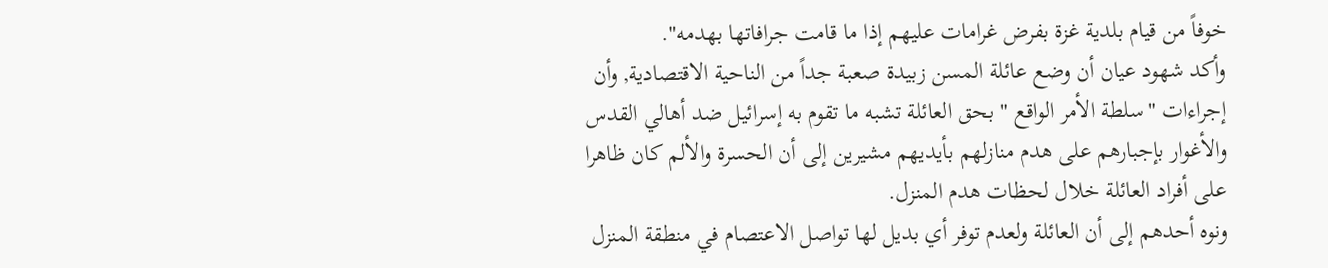خوفاً من قيام بلدية غزة بفرض غرامات عليهم إذا ما قامت جرافاتها بهدمه".
وأكد شهود عيان أن وضع عائلة المسن زبيدة صعبة جداً من الناحية الاقتصادية, وأن إجراءات "سلطة الأمر الواقع " بحق العائلة تشبه ما تقوم به إسرائيل ضد أهالي القدس والأغوار بإجبارهم على هدم منازلهم بأيديهم مشيرين إلى أن الحسرة والألم كان ظاهرا على أفراد العائلة خلال لحظات هدم المنزل.
ونوه أحدهم إلى أن العائلة ولعدم توفر أي بديل لها تواصل الاعتصام في منطقة المنزل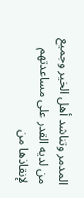المدمر وتناشد أهل الخير وجميع من لديه القدر على مساعدتهم لإنقاذها من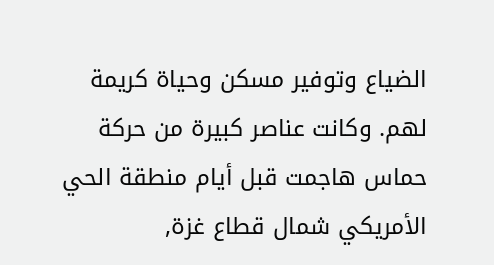الضياع وتوفير مسكن وحياة كريمة لهم. وكانت عناصر كبيرة من حركة حماس هاجمت قبل أيام منطقة الحي الأمريكي شمال قطاع غزة,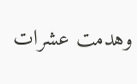وهدمت عشرات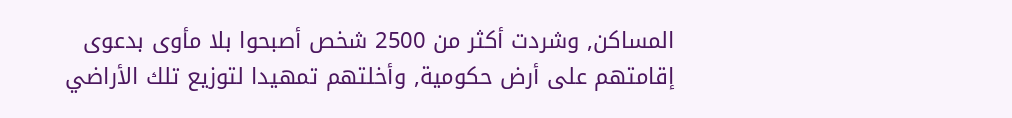المساكن, وشردت أكثر من 2500 شخص أصبحوا بلا مأوى بدعوى إقامتهم على أرض حكومية, وأخلتهم تمهيدا لتوزيع تلك الأراضي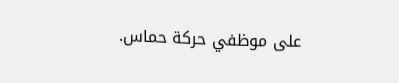على موظفي حركة حماس.